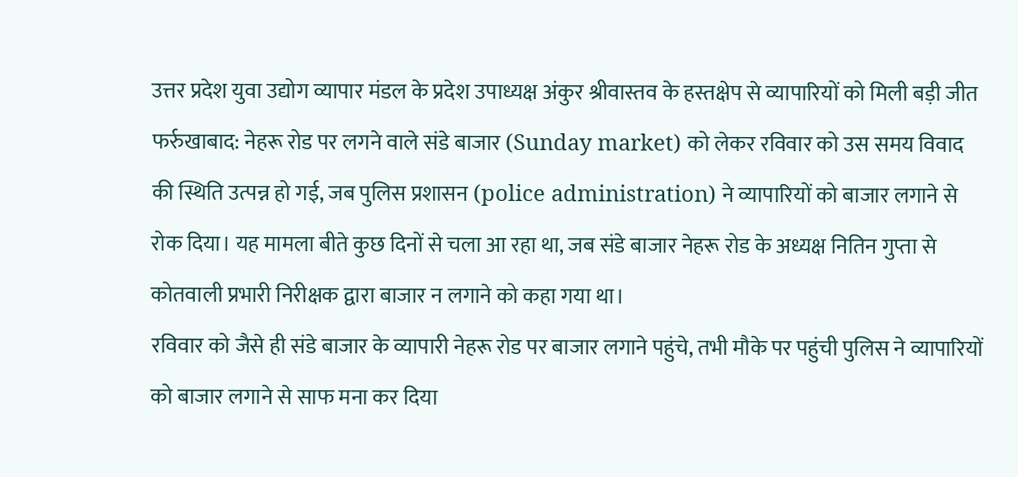उत्तर प्रदेश युवा उद्योग व्यापार मंडल के प्रदेश उपाध्यक्ष अंकुर श्रीवास्तव के हस्तक्षेप से व्यापारियों को मिली बड़ी जीत
फर्रुखाबाद: नेहरू रोड पर लगने वाले संडे बाजार (Sunday market) को लेकर रविवार को उस समय विवाद की स्थिति उत्पन्न हो गई, जब पुलिस प्रशासन (police administration) ने व्यापारियों को बाजार लगाने से रोक दिया। यह मामला बीते कुछ दिनों से चला आ रहा था, जब संडे बाजार नेहरू रोड के अध्यक्ष नितिन गुप्ता से कोतवाली प्रभारी निरीक्षक द्वारा बाजार न लगाने को कहा गया था।
रविवार को जैसे ही संडे बाजार के व्यापारी नेहरू रोड पर बाजार लगाने पहुंचे, तभी मौके पर पहुंची पुलिस ने व्यापारियों को बाजार लगाने से साफ मना कर दिया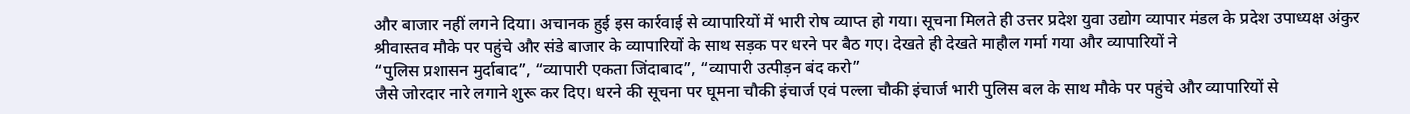और बाजार नहीं लगने दिया। अचानक हुई इस कार्रवाई से व्यापारियों में भारी रोष व्याप्त हो गया। सूचना मिलते ही उत्तर प्रदेश युवा उद्योग व्यापार मंडल के प्रदेश उपाध्यक्ष अंकुर श्रीवास्तव मौके पर पहुंचे और संडे बाजार के व्यापारियों के साथ सड़क पर धरने पर बैठ गए। देखते ही देखते माहौल गर्मा गया और व्यापारियों ने
“पुलिस प्रशासन मुर्दाबाद”, “व्यापारी एकता जिंदाबाद”, “व्यापारी उत्पीड़न बंद करो”
जैसे जोरदार नारे लगाने शुरू कर दिए। धरने की सूचना पर घूमना चौकी इंचार्ज एवं पल्ला चौकी इंचार्ज भारी पुलिस बल के साथ मौके पर पहुंचे और व्यापारियों से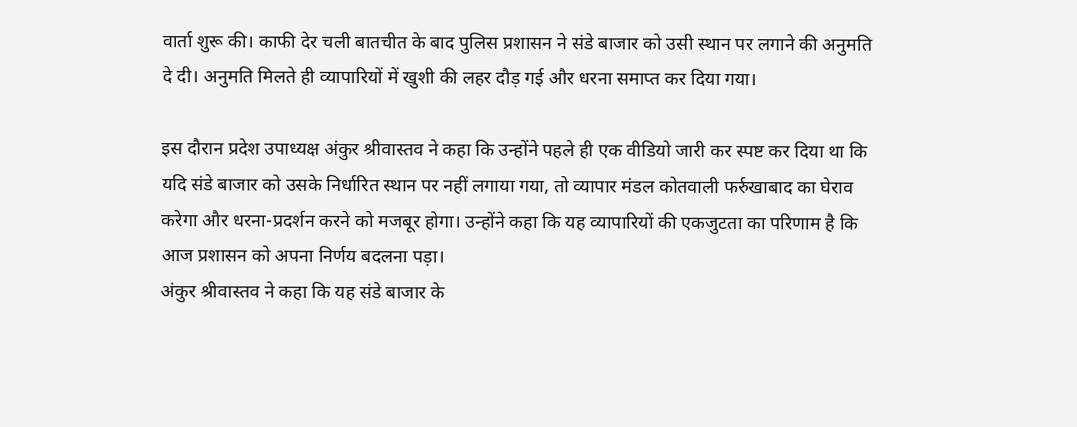वार्ता शुरू की। काफी देर चली बातचीत के बाद पुलिस प्रशासन ने संडे बाजार को उसी स्थान पर लगाने की अनुमति दे दी। अनुमति मिलते ही व्यापारियों में खुशी की लहर दौड़ गई और धरना समाप्त कर दिया गया।

इस दौरान प्रदेश उपाध्यक्ष अंकुर श्रीवास्तव ने कहा कि उन्होंने पहले ही एक वीडियो जारी कर स्पष्ट कर दिया था कि यदि संडे बाजार को उसके निर्धारित स्थान पर नहीं लगाया गया, तो व्यापार मंडल कोतवाली फर्रुखाबाद का घेराव करेगा और धरना-प्रदर्शन करने को मजबूर होगा। उन्होंने कहा कि यह व्यापारियों की एकजुटता का परिणाम है कि आज प्रशासन को अपना निर्णय बदलना पड़ा।
अंकुर श्रीवास्तव ने कहा कि यह संडे बाजार के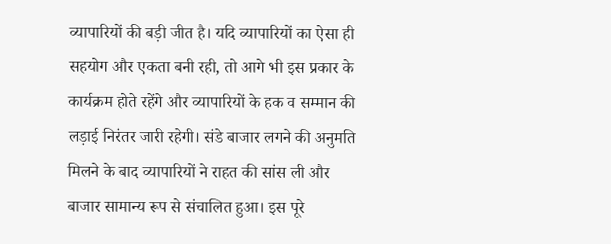व्यापारियों की बड़ी जीत है। यदि व्यापारियों का ऐसा ही सहयोग और एकता बनी रही, तो आगे भी इस प्रकार के कार्यक्रम होते रहेंगे और व्यापारियों के हक व सम्मान की लड़ाई निरंतर जारी रहेगी। संडे बाजार लगने की अनुमति मिलने के बाद व्यापारियों ने राहत की सांस ली और बाजार सामान्य रूप से संचालित हुआ। इस पूरे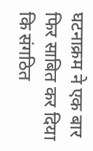घटनाक्रम ने एक बार फिर साबित कर दिया कि संगठित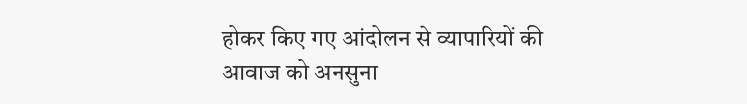होकर किए गए आंदोलन से व्यापारियों की आवाज को अनसुना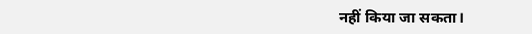नहीं किया जा सकता।